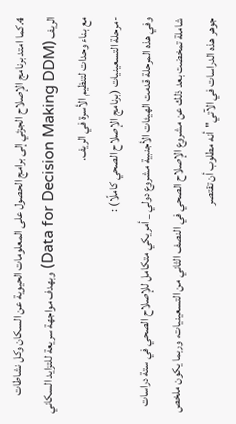4.كما امتد برنامج الإصلاح الجزئي إلى برامج الحصول على المعلومات الحيوية عن السكان وكل نشاطات الريف (Data for Decision Making DDM) وبهدف مواجهة سريعة للتزايد السكاني مع بناء وحدات لتنظيم الأسرة في الريف.
-مرحلة التسعينيات (برنامج الإصلاح الصحي كاملًا) :
وفي هذه المرحلة قدمت الهيئات الأجنبية مشروع دولي _ أمريكي متكامل للإصلاح الصحي في ستة دراسات شاملة تمخضت بعد ذلك عن مشروع الإصلاح الصحي في النصف الثاني من التسعينيات، وربما يكون ملخص جوهر هذه الدراسات في الآتي"أنه مطلوب أن تقتصر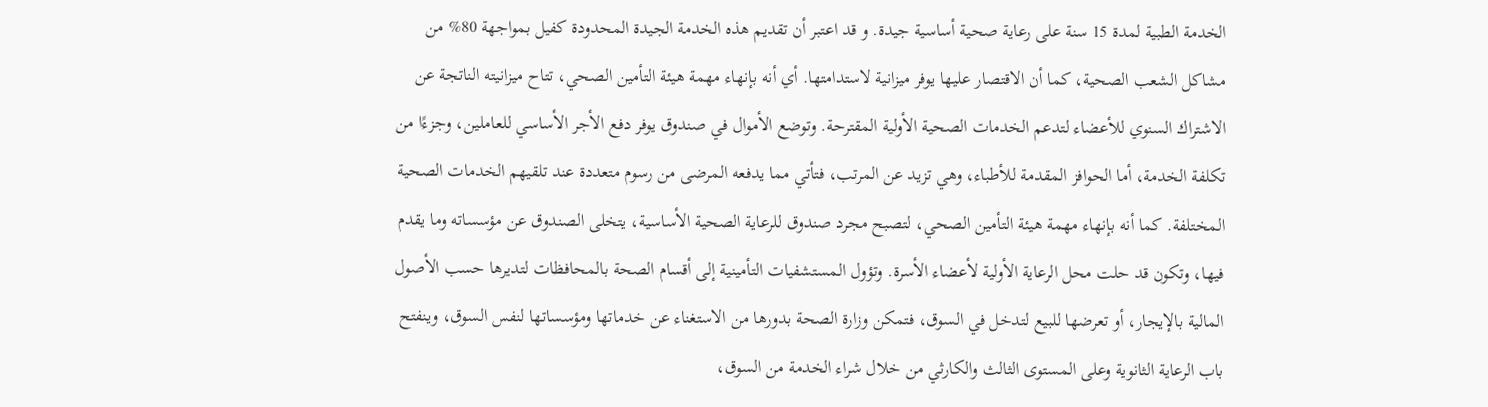الخدمة الطبية لمدة 15 سنة على رعاية صحية أساسية جيدة. و قد اعتبر أن تقديم هذه الخدمة الجيدة المحدودة كفيل بمواجهة 80% من مشاكل الشعب الصحية، كما أن الاقتصار عليها يوفر ميزانية لاستدامتها. أي أنه بإنهاء مهمة هيئة التأمين الصحي، تتاح ميزانيته الناتجة عن الاشتراك السنوي للأعضاء لتدعم الخدمات الصحية الأولية المقترحة. وتوضع الأموال في صندوق يوفر دفع الأجر الأساسي للعاملين، وجزءًا من تكلفة الخدمة، أما الحوافز المقدمة للأطباء، وهي تزيد عن المرتب، فتأتي مما يدفعه المرضى من رسوم متعددة عند تلقيهم الخدمات الصحية المختلفة. كما أنه بإنهاء مهمة هيئة التأمين الصحي، لتصبح مجرد صندوق للرعاية الصحية الأساسية، يتخلى الصندوق عن مؤسساته وما يقدم فيها، وتكون قد حلت محل الرعاية الأولية لأعضاء الأسرة. وتؤول المستشفيات التأمينية إلى أقسام الصحة بالمحافظات لتديرها حسب الأصول المالية بالإيجار، أو تعرضها للبيع لتدخل في السوق، فتمكن وزارة الصحة بدورها من الاستغناء عن خدماتها ومؤسساتها لنفس السوق، وينفتح باب الرعاية الثانوية وعلى المستوى الثالث والكارثي من خلال شراء الخدمة من السوق،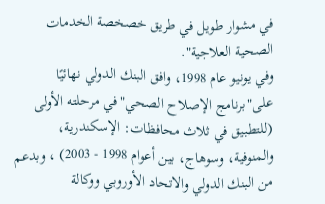في مشوار طويل في طريق خصخصة الخدمات الصحية العلاجية".
وفي يونيو عام 1998، وافق البنك الدولي نهائيًا على"برنامج الإصلاح الصحي"في مرحلته الأولى (للتطبيق في ثلاث محافظات: الإسكندرية، والمنوفية، وسوهاج، بين أعوام 1998 - 2003) ، وبدعم من البنك الدولي والاتحاد الأوروبي ووكالة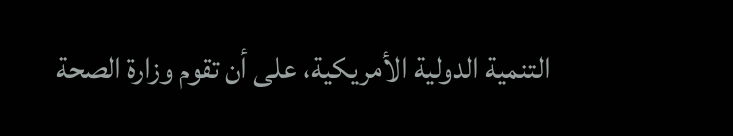التنمية الدولية الأمريكية، على أن تقوم وزارة الصحة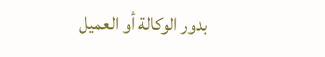بدور الوكالة أو العميل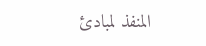المنفذ لمبادئ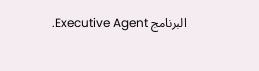البرنامج Executive Agent.